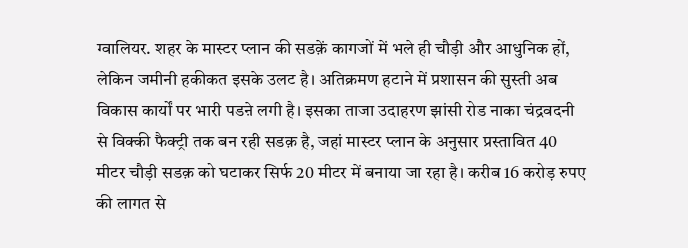ग्वालियर. शहर के मास्टर प्लान की सडक़ें कागजों में भले ही चौड़ी और आधुनिक हों, लेकिन जमीनी हकीकत इसके उलट है। अतिक्रमण हटाने में प्रशासन की सुस्ती अब विकास कार्यों पर भारी पडऩे लगी है। इसका ताजा उदाहरण झांसी रोड नाका चंद्रवदनी से विक्की फैक्ट्री तक बन रही सडक़ है, जहां मास्टर प्लान के अनुसार प्रस्तावित 40 मीटर चौड़ी सडक़ को घटाकर सिर्फ 20 मीटर में बनाया जा रहा है। करीब 16 करोड़ रुपए की लागत से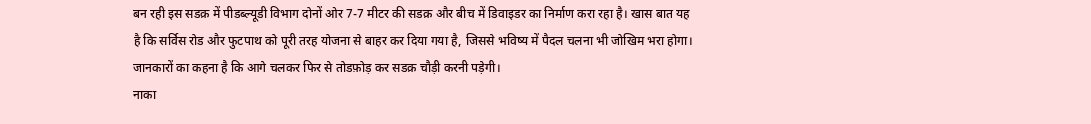बन रही इस सडक़ में पीडब्ल्यूडी विभाग दोनों ओर 7-7 मीटर की सडक़ और बीच में डिवाइडर का निर्माण करा रहा है। खास बात यह है कि सर्विस रोड और फुटपाथ को पूरी तरह योजना से बाहर कर दिया गया है, जिससे भविष्य में पैदल चलना भी जोखिम भरा होगा। जानकारों का कहना है कि आगे चलकर फिर से तोडफ़ोड़ कर सडक़ चौड़ी करनी पड़ेगी।
नाका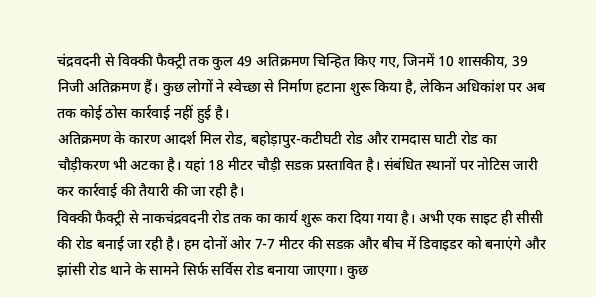चंद्रवदनी से विक्की फैक्ट्री तक कुल 49 अतिक्रमण चिन्हित किए गए, जिनमें 10 शासकीय, 39 निजी अतिक्रमण हैं। कुछ लोगों ने स्वेच्छा से निर्माण हटाना शुरू किया है, लेकिन अधिकांश पर अब तक कोई ठोस कार्रवाई नहीं हुई है।
अतिक्रमण के कारण आदर्श मिल रोड, बहोड़ापुर-कटीघटी रोड और रामदास घाटी रोड का चौड़ीकरण भी अटका है। यहां 18 मीटर चौड़ी सडक़ प्रस्तावित है। संबंधित स्थानों पर नोटिस जारी कर कार्रवाई की तैयारी की जा रही है।
विक्की फैक्ट्री से नाकचंद्रवदनी रोड तक का कार्य शुरू करा दिया गया है। अभी एक साइट ही सीसी की रोड बनाई जा रही है। हम दोनों ओर 7-7 मीटर की सडक़ और बीच में डिवाइडर को बनाएंगे और झांसी रोड थाने के सामने सिर्फ सर्विस रोड बनाया जाएगा। कुछ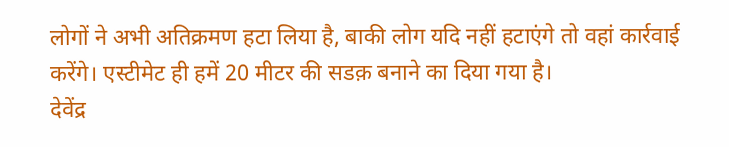लोगों ने अभी अतिक्रमण हटा लिया है, बाकी लोग यदि नहीं हटाएंगे तो वहां कार्रवाई करेंगे। एस्टीमेट ही हमें 20 मीटर की सडक़ बनाने का दिया गया है।
देवेंद्र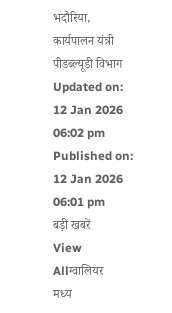भदौरिया, कार्यपालन यंत्री पीडब्ल्यूडी विभाग
Updated on:
12 Jan 2026 06:02 pm
Published on:
12 Jan 2026 06:01 pm
बड़ी खबरें
View Allग्वालियर
मध्य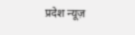प्रदेश न्यूज़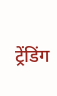ट्रेंडिंग